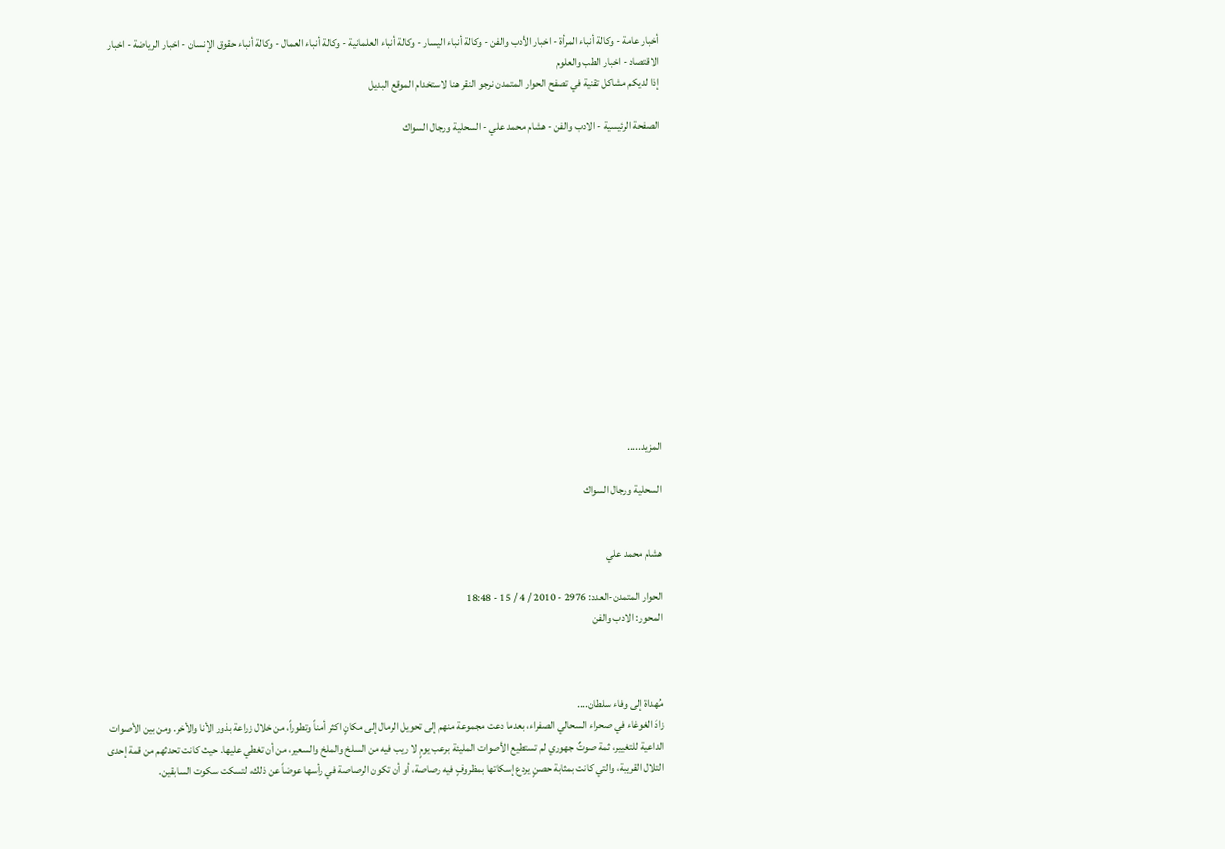أخبار عامة - وكالة أنباء المرأة - اخبار الأدب والفن - وكالة أنباء اليسار - وكالة أنباء العلمانية - وكالة أنباء العمال - وكالة أنباء حقوق الإنسان - اخبار الرياضة - اخبار الاقتصاد - اخبار الطب والعلوم
إذا لديكم مشاكل تقنية في تصفح الحوار المتمدن نرجو النقر هنا لاستخدام الموقع البديل

الصفحة الرئيسية - الادب والفن - هشام محمد علي - السحلية ورجال السواك














المزيد.....

السحلية ورجال السواك


هشام محمد علي

الحوار المتمدن-العدد: 2976 - 2010 / 4 / 15 - 18:48
المحور: الادب والفن



مُهداة إلى وفاء سلطان....
زادَ الغوغاء في صحراء السحالي الصفراء، بعدما دعت مجموعة منهم إلى تحويل الرمال إلى مكانٍ اكثر أمناً وتطوراً، من خلال زراعة بذور الأنا والأخر. ومن بين الأصوات الداعية للتغيير، ثمة صوتٌ جهوري لم تستطيع الأصوات المليئة برعب يومٍ لا ريب فيه من السلخ والملخ والسعير، من أن تغطي عليها. حيث كانت تحدثهم من قمة إحدى التلال القريبة، والتي كانت بمثابة حصنٍ يردع إسكاتها بمظروفٍ فيه رصاصة، أو أن تكون الرصاصة في رأسها عوضاً عن ذلك، لتسكت سكوت السابقين.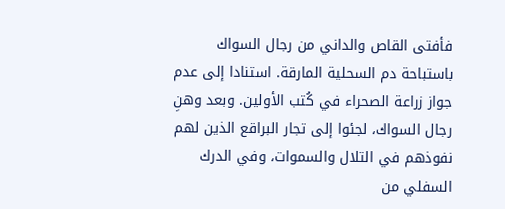فأفتى القاص والداني من رجال السواك باستباحة دم السحلية المارقة. استنادا إلى عدم جواز زراعة الصحراء في كُتب الأولين. وبعد وهنِ رجال السواك، لجئوا إلى تجار البراقع الذين لهم نفوذهم في التلال والسموات، وفي الدرك السفلي من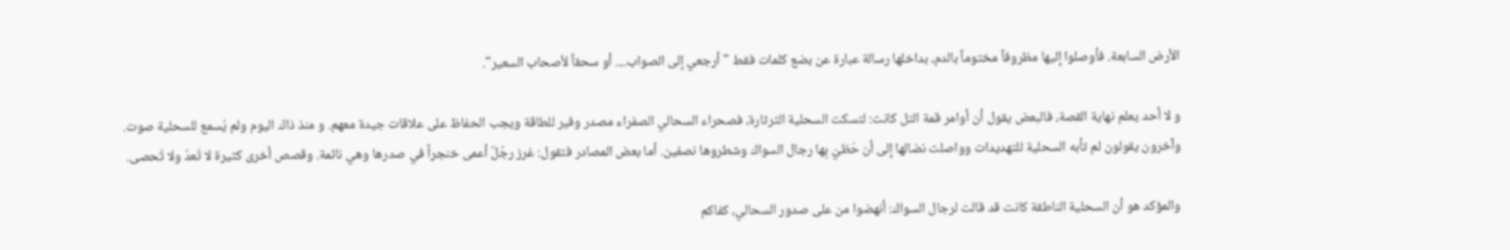الأرض السابعة. فأوصلوا إليها مظروفاً مختوماً بالدم، بداخلها رسالة عبارة عن بضع كلمات فقط "أرجعي إلى الصواب.... أو سحقاً لأصحاب السعير".

و لا أحد يعلم نهاية القصة، فالبعض يقول أن أوامر قمة التل كانت: لتسكت السحلية الثرثارة، فصحراء السحالي الصفراء مصدر وفير للطاقة ويجب الحفاظ على علاقات جيدة معهم. و منذ ذاك اليوم ولم يُسمع للسحلية صوت.
وآخرون يقولون لم تأبه السحلية للتهديدات وواصلت نضالها إلى أن حَظيَ بِها رجال السواك وشطروها نصفين. أما بعض المصادر فتقول: غرز رجُلٌ أعمى خنجراً في صدرها وهي نائمة. وقصص أخرى كثيرة لا تُعدُ ولا تُحصى.

والمؤكد هو أن السحلية الناطقة كانت قد قالت لرجال السواك: أنهضوا من على صدور السحالي، كفاكم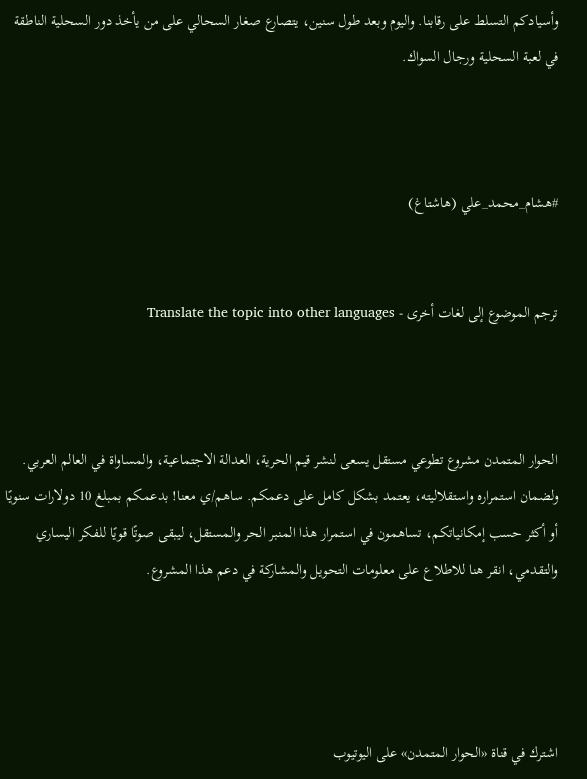وأسيادكم التسلط على رقابنا. واليوم وبعد طول سنين، يتصارع صغار السحالي على من يأخذ دور السحلية الناطقة في لعبة السحلية ورجال السواك.



#هشام_محمد_علي (هاشتاغ)


ترجم الموضوع إلى لغات أخرى - Translate the topic into other languages



الحوار المتمدن مشروع تطوعي مستقل يسعى لنشر قيم الحرية، العدالة الاجتماعية، والمساواة في العالم العربي. ولضمان استمراره واستقلاليته، يعتمد بشكل كامل على دعمكم. ساهم/ي معنا! بدعمكم بمبلغ 10 دولارات سنويًا أو أكثر حسب إمكانياتكم، تساهمون في استمرار هذا المنبر الحر والمستقل، ليبقى صوتًا قويًا للفكر اليساري والتقدمي، انقر هنا للاطلاع على معلومات التحويل والمشاركة في دعم هذا المشروع.




اشترك في قناة «الحوار المتمدن» على اليوتيوب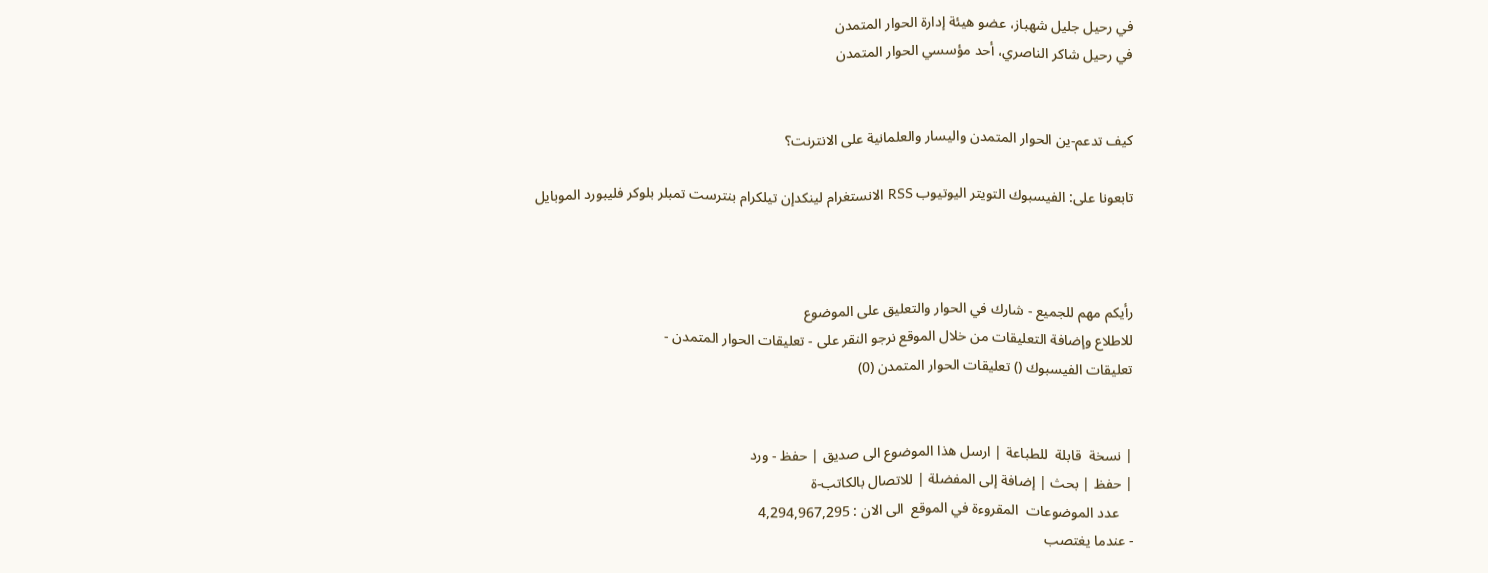في رحيل جليل شهباز، عضو هيئة إدارة الحوار المتمدن
في رحيل شاكر الناصري، أحد مؤسسي الحوار المتمدن


كيف تدعم-ين الحوار المتمدن واليسار والعلمانية على الانترنت؟

تابعونا على: الفيسبوك التويتر اليوتيوب RSS الانستغرام لينكدإن تيلكرام بنترست تمبلر بلوكر فليبورد الموبايل



رأيكم مهم للجميع - شارك في الحوار والتعليق على الموضوع
للاطلاع وإضافة التعليقات من خلال الموقع نرجو النقر على - تعليقات الحوار المتمدن -
تعليقات الفيسبوك () تعليقات الحوار المتمدن (0)


| نسخة  قابلة  للطباعة | ارسل هذا الموضوع الى صديق | حفظ - ورد
| حفظ | بحث | إضافة إلى المفضلة | للاتصال بالكاتب-ة
    عدد الموضوعات  المقروءة في الموقع  الى الان : 4,294,967,295
- عندما يغتصب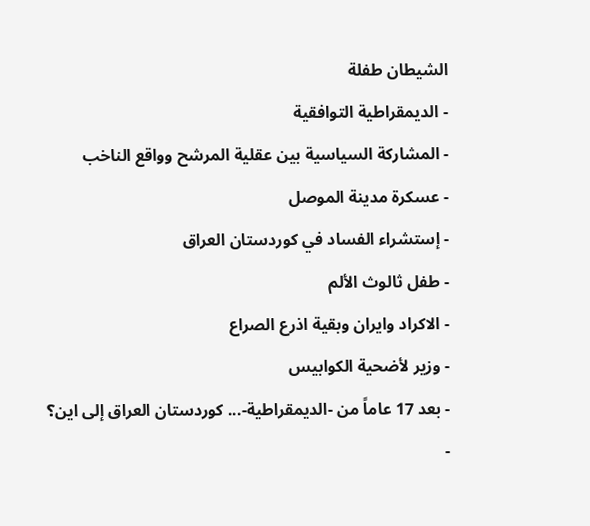الشيطان طفلة
- الديمقراطية التوافقية
- المشاركة السياسية بين عقلية المرشح وواقع الناخب
- عسكرة مدينة الموصل
- إستشراء الفساد في كوردستان العراق
- طفل ثالوث الألم
- الاكراد وايران وبقية اذرع الصراع
- وزير لأضحية الكوابيس
- بعد 17 عاماً من -الديمقراطية-... كوردستان العراق إلى اين؟
-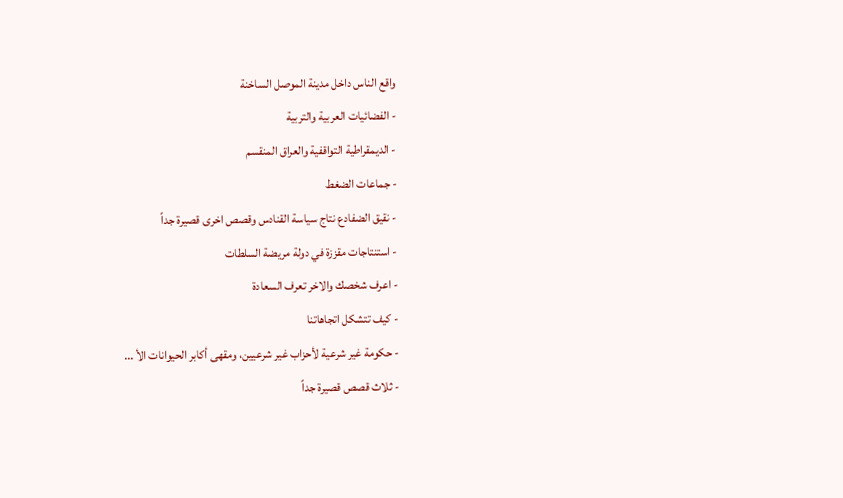واقع الناس داخل مدينة الموصل الساخنة
- الفضائيات العربية والتربية
- الديمقراطية التواقفية والعراق المنقسم
- جماعات الضغط
- نقيق الضفادع نتاج سياسة القنادس وقصص اخرى قصيرة جداً
- استنتاجات مقززة في دولة مريضة السلطات
- اعرف شخصك والاخر تعرف السعادة
- كيف تتشكل اتجاهاتنا
- حكومة غير شرعية لأحزاب غير شرعيين، ومقهى أكابر الحيوانات الأ ...
- ثلاث قصص قصيرة جداً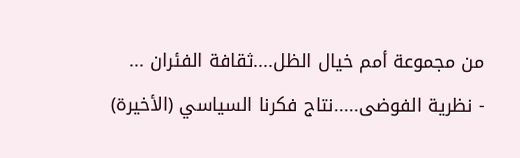من مجموعة أمم خيال الظل....ثقافة الفئران ...
- نظرية الفوضى.....نتاج فكرنا السياسي (الأخيرة)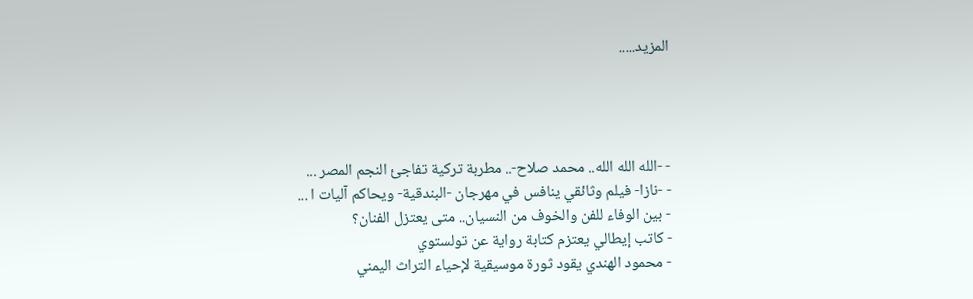المزيد.....




- -الله الله الله.. محمد صلاح-.. مطربة تركية تفاجئ النجم المصر ...
- -نازا- فيلم وثائقي ينافس في مهرجان -البندقية- ويحاكم آليات ا ...
- بين الوفاء للفن والخوف من النسيان.. متى يعتزل الفنان؟
- كاتب إيطالي يعتزم كتابة رواية عن تولستوي
- محمود الهندي يقود ثورة موسيقية لإحياء التراث اليمني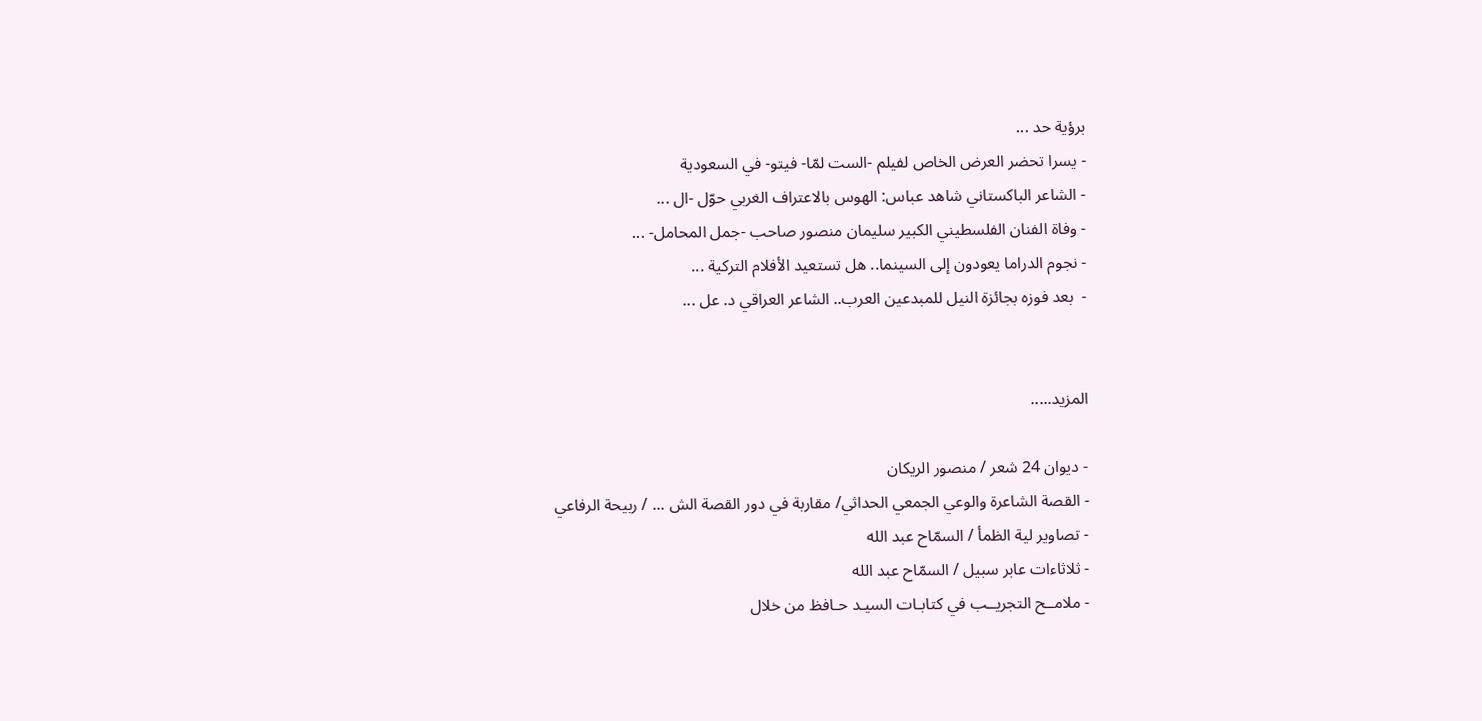برؤية حد ...
- يسرا تحضر العرض الخاص لفيلم -الست لمّا- فيتو- في السعودية
- الشاعر الباكستاني شاهد عباس: الهوس بالاعتراف الغربي حوّل -ال ...
- وفاة الفنان الفلسطيني الكبير سليمان منصور صاحب -جمل المحامل- ...
- نجوم الدراما يعودون إلى السينما.. هل تستعيد الأفلام التركية ...
-  بعد فوزه بجائزة النيل للمبدعين العرب.. الشاعر العراقي د. عل ...


المزيد.....

- ديوان 24 شعر / منصور الريكان
- القصة الشاعرة والوعي الجمعي الحداثي/ مقاربة في دور القصة الش ... / ربيحة الرفاعي
- تصاوير لية الظمأ / السمّاح عبد الله
- ثلاثاءات عابر سبيل / السمّاح عبد الله
- ملامــح التجريــب في كتابـات السيـد حـافظ من خلال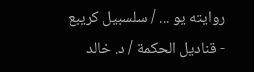روايته يو ... / سلسبيل كريبع
- قناديل الحكمة / د. خالد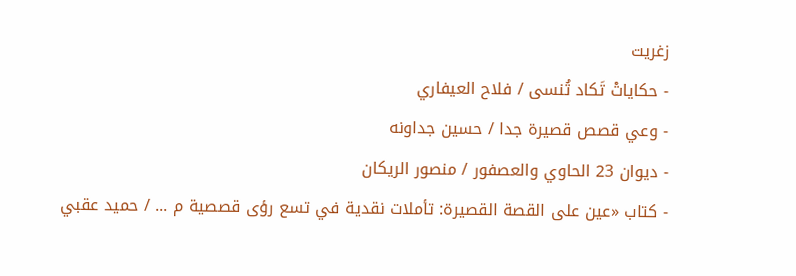زغريت
- حكاياتْ تَكاد تُنسى / فلاح العيفاري
- وعي قصص قصيرة جدا / حسين جداونه
- ديوان 23 الحاوي والعصفور / منصور الريكان
- كتاب «عين على القصة القصيرة: تأملات نقدية في تسع رؤى قصصية م ... / حميد عقبي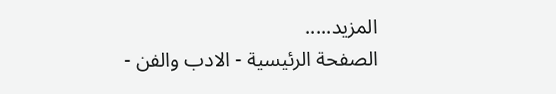المزيد.....
الصفحة الرئيسية - الادب والفن -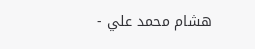هشام محمد علي -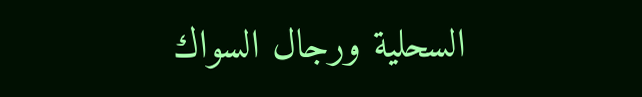السحلية ورجال السواك